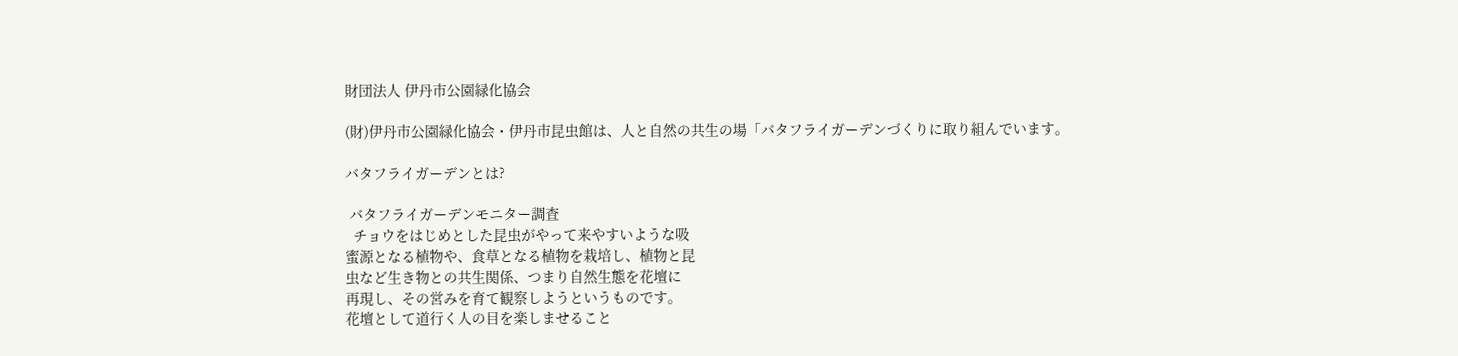財団法人 伊丹市公園緑化協会

(財)伊丹市公園緑化協会・伊丹市昆虫館は、人と自然の共生の場「バタフライガーデンづくりに取り組んでいます。

バタフライガーデンとは?

 バタフライガーデンモニター調査
  チョウをはじめとした昆虫がやって来やすいような吸
蜜源となる植物や、食草となる植物を栽培し、植物と昆
虫など生き物との共生関係、つまり自然生態を花壇に
再現し、その営みを育て観察しようというものです。
花壇として道行く人の目を楽しませること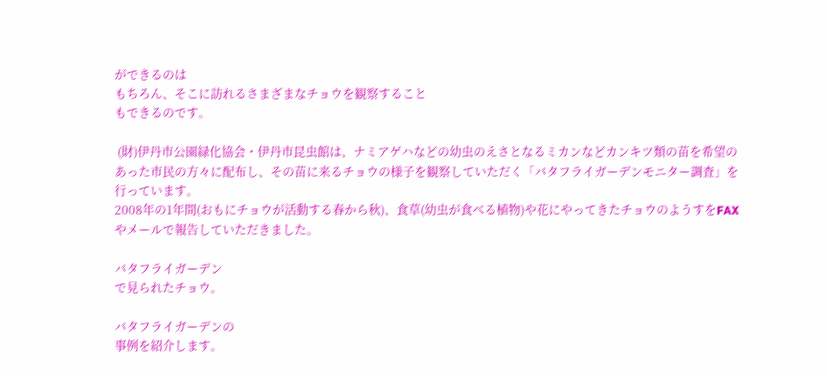ができるのは
もちろん、そこに訪れるさまざまなチョウを観察すること
もできるのです。

 (財)伊丹市公園緑化協会・伊丹市昆虫館は、ナミアゲハなどの幼虫のえさとなるミカンなどカンキツ類の苗を希望のあった市民の方々に配布し、その苗に来るチョウの様子を観察していただく「バタフライガーデンモニター調査」を行っています。
2008年の1年間(おもにチョウが活動する春から秋)、食草(幼虫が食べる植物)や花にやってきたチョウのようすをFAXやメールで報告していただきました。

バタフライガーデン
で見られたチョウ。

バタフライガーデンの
事例を紹介します。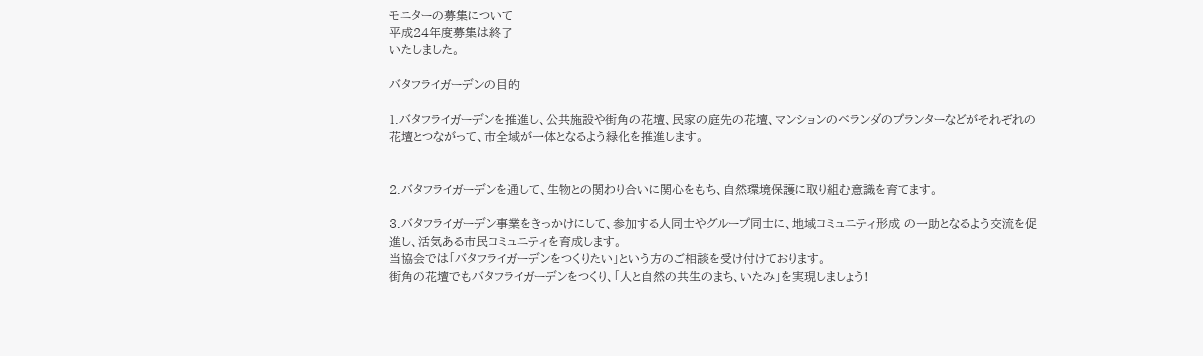モニターの募集について
平成24年度募集は終了
いたしました。

バタフライガーデンの目的

1.バタフライガーデンを推進し、公共施設や街角の花壇、民家の庭先の花壇、マンションのベランダのプランターなどがそれぞれの
花壇とつながって、市全域が一体となるよう緑化を推進します。


2.バタフライガーデンを通して、生物との関わり合いに関心をもち、自然環境保護に取り組む意識を育てます。

3.バタフライガーデン事業をきっかけにして、参加する人同士やグループ同士に、地域コミュニティ形成 の一助となるよう交流を促
進し、活気ある市民コミュニティを育成します。
当協会では「バタフライガーデンをつくりたい」という方のご相談を受け付けております。
街角の花壇でもバタフライガーデンをつくり、「人と自然の共生のまち、いたみ」を実現しましょう!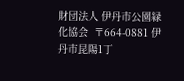財団法人 伊丹市公園緑化協会  〒664-0881 伊丹市昆陽1丁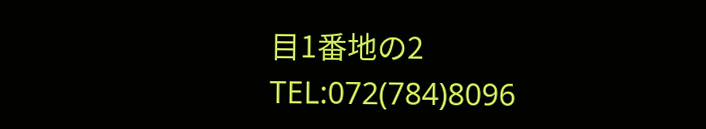目1番地の2
TEL:072(784)8096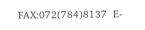FAX:072(784)8137  E-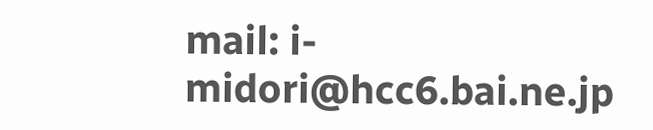mail: i-midori@hcc6.bai.ne.jp